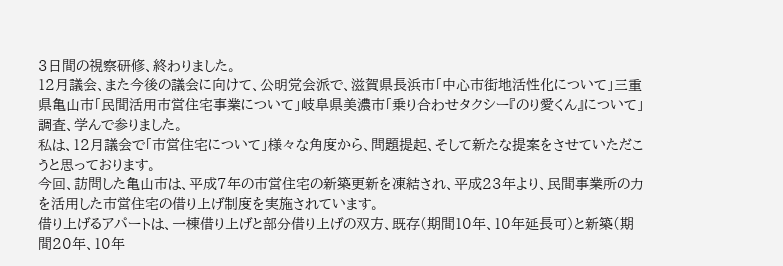3日間の視察研修、終わりました。
12月議会、また今後の議会に向けて、公明党会派で、滋賀県長浜市「中心市街地活性化について」三重県亀山市「民間活用市営住宅事業について」岐阜県美濃市「乗り合わせタクシー『のり愛くん』について」調査、学んで参りました。
私は、12月議会で「市営住宅について」様々な角度から、問題提起、そして新たな提案をさせていただこうと思っております。
今回、訪問した亀山市は、平成7年の市営住宅の新築更新を凍結され、平成23年より、民間事業所の力を活用した市営住宅の借り上げ制度を実施されています。
借り上げるアパートは、一棟借り上げと部分借り上げの双方、既存(期間10年、10年延長可)と新築(期間20年、10年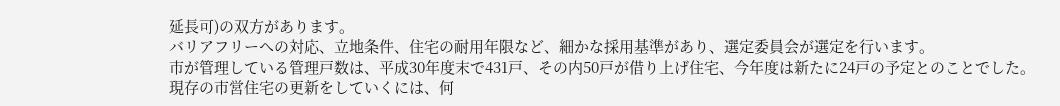延長可)の双方があります。
バリアフリーへの対応、立地条件、住宅の耐用年限など、細かな採用基準があり、選定委員会が選定を行います。
市が管理している管理戸数は、平成30年度末で431戸、その内50戸が借り上げ住宅、今年度は新たに24戸の予定とのことでした。
現存の市営住宅の更新をしていくには、何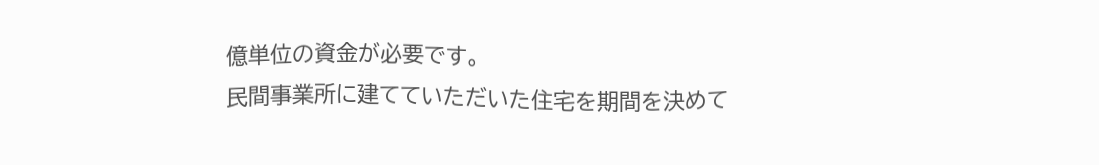億単位の資金が必要です。
民間事業所に建てていただいた住宅を期間を決めて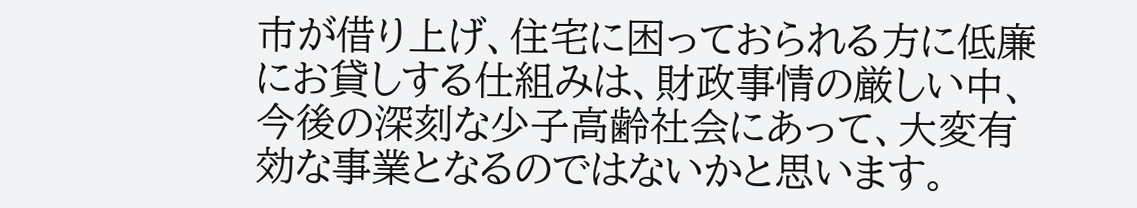市が借り上げ、住宅に困っておられる方に低廉にお貸しする仕組みは、財政事情の厳しい中、今後の深刻な少子高齢社会にあって、大変有効な事業となるのではないかと思います。